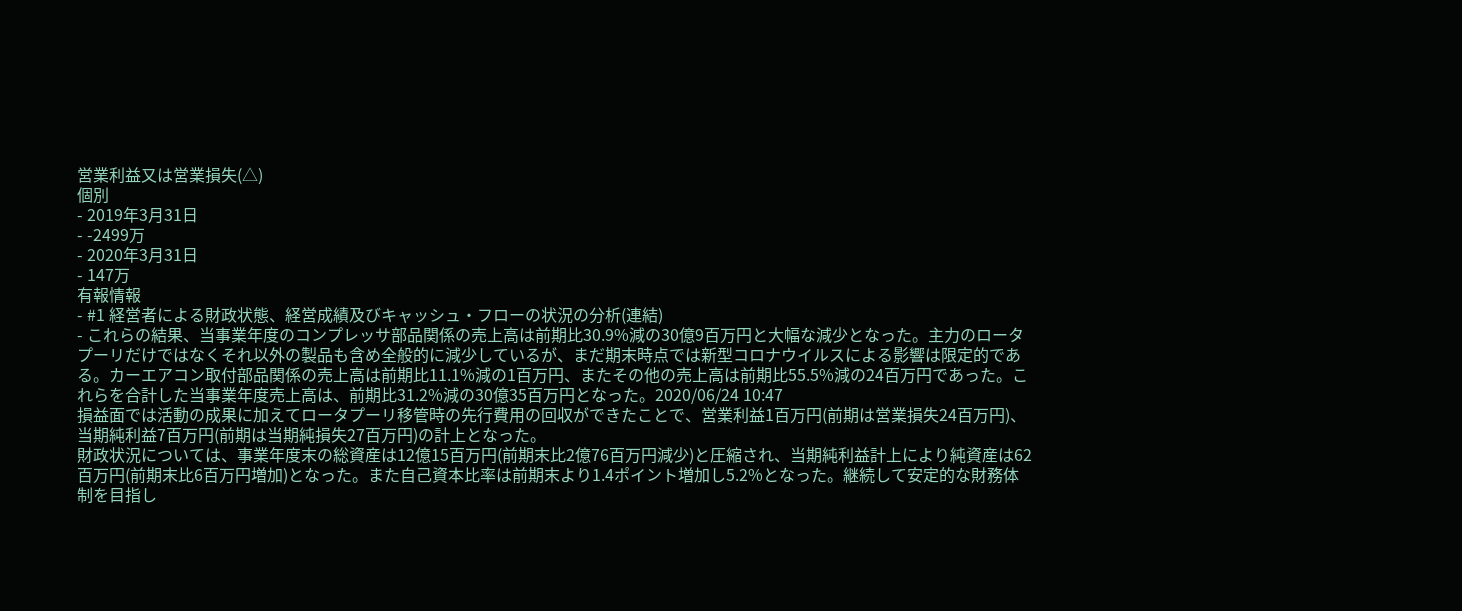営業利益又は営業損失(△)
個別
- 2019年3月31日
- -2499万
- 2020年3月31日
- 147万
有報情報
- #1 経営者による財政状態、経営成績及びキャッシュ・フローの状況の分析(連結)
- これらの結果、当事業年度のコンプレッサ部品関係の売上高は前期比30.9%減の30億9百万円と大幅な減少となった。主力のロータプーリだけではなくそれ以外の製品も含め全般的に減少しているが、まだ期末時点では新型コロナウイルスによる影響は限定的である。カーエアコン取付部品関係の売上高は前期比11.1%減の1百万円、またその他の売上高は前期比55.5%減の24百万円であった。これらを合計した当事業年度売上高は、前期比31.2%減の30億35百万円となった。2020/06/24 10:47
損益面では活動の成果に加えてロータプーリ移管時の先行費用の回収ができたことで、営業利益1百万円(前期は営業損失24百万円)、当期純利益7百万円(前期は当期純損失27百万円)の計上となった。
財政状況については、事業年度末の総資産は12億15百万円(前期末比2億76百万円減少)と圧縮され、当期純利益計上により純資産は62百万円(前期末比6百万円増加)となった。また自己資本比率は前期末より1.4ポイント増加し5.2%となった。継続して安定的な財務体制を目指し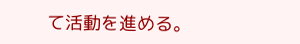て活動を進める。